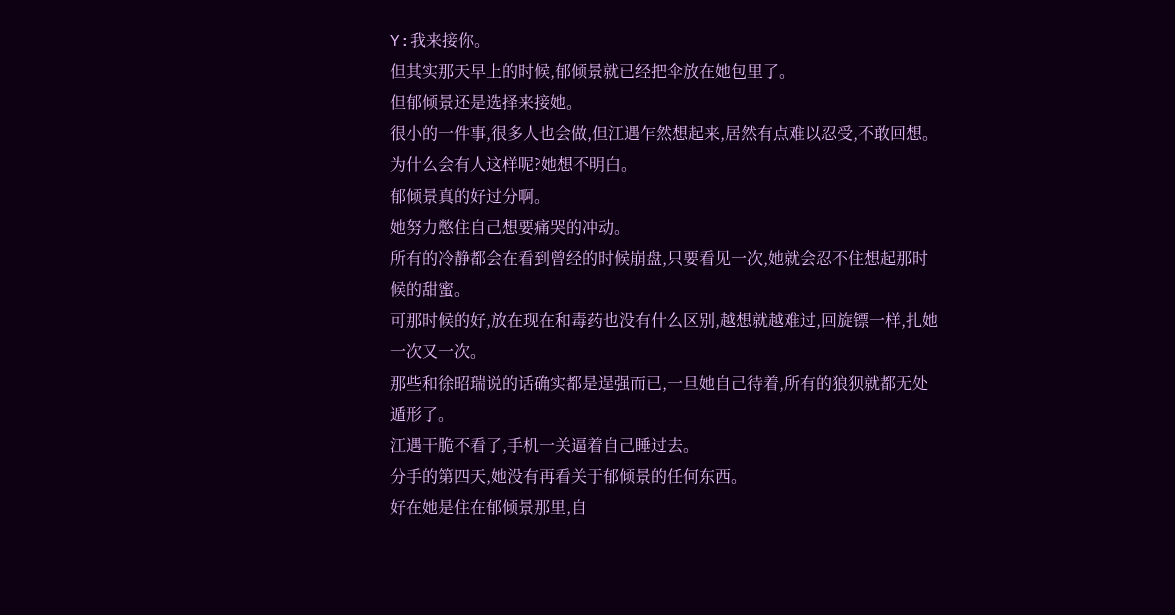Y:我来接你。
但其实那天早上的时候,郁倾景就已经把伞放在她包里了。
但郁倾景还是选择来接她。
很小的一件事,很多人也会做,但江遇乍然想起来,居然有点难以忍受,不敢回想。
为什么会有人这样呢?她想不明白。
郁倾景真的好过分啊。
她努力憋住自己想要痛哭的冲动。
所有的冷静都会在看到曾经的时候崩盘,只要看见一次,她就会忍不住想起那时候的甜蜜。
可那时候的好,放在现在和毒药也没有什么区别,越想就越难过,回旋镖一样,扎她一次又一次。
那些和徐昭瑞说的话确实都是逞强而已,一旦她自己待着,所有的狼狈就都无处遁形了。
江遇干脆不看了,手机一关逼着自己睡过去。
分手的第四天,她没有再看关于郁倾景的任何东西。
好在她是住在郁倾景那里,自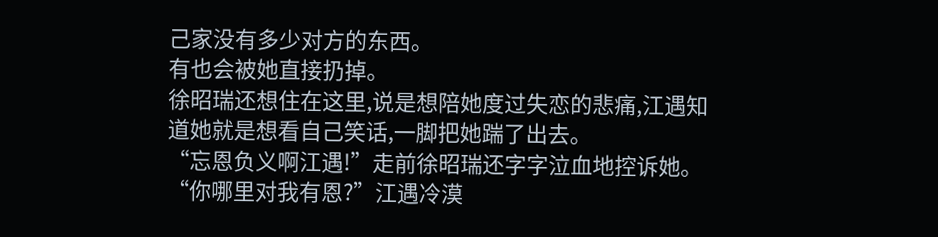己家没有多少对方的东西。
有也会被她直接扔掉。
徐昭瑞还想住在这里,说是想陪她度过失恋的悲痛,江遇知道她就是想看自己笑话,一脚把她踹了出去。
“忘恩负义啊江遇!”走前徐昭瑞还字字泣血地控诉她。
“你哪里对我有恩?”江遇冷漠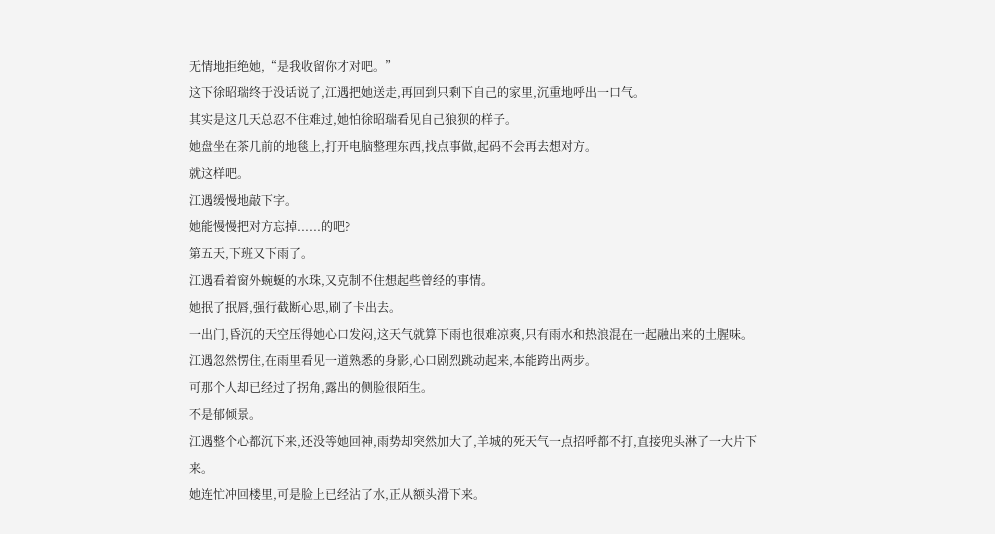无情地拒绝她,“是我收留你才对吧。”
这下徐昭瑞终于没话说了,江遇把她送走,再回到只剩下自己的家里,沉重地呼出一口气。
其实是这几天总忍不住难过,她怕徐昭瑞看见自己狼狈的样子。
她盘坐在茶几前的地毯上,打开电脑整理东西,找点事做,起码不会再去想对方。
就这样吧。
江遇缓慢地敲下字。
她能慢慢把对方忘掉......的吧?
第五天,下班又下雨了。
江遇看着窗外蜿蜒的水珠,又克制不住想起些曾经的事情。
她抿了抿唇,强行截断心思,刷了卡出去。
一出门,昏沉的天空压得她心口发闷,这天气就算下雨也很难凉爽,只有雨水和热浪混在一起融出来的土腥味。
江遇忽然愣住,在雨里看见一道熟悉的身影,心口剧烈跳动起来,本能跨出两步。
可那个人却已经过了拐角,露出的侧脸很陌生。
不是郁倾景。
江遇整个心都沉下来,还没等她回神,雨势却突然加大了,羊城的死天气一点招呼都不打,直接兜头淋了一大片下来。
她连忙冲回楼里,可是脸上已经沾了水,正从额头滑下来。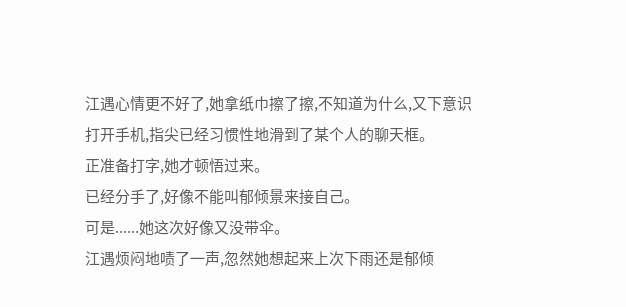江遇心情更不好了,她拿纸巾擦了擦,不知道为什么,又下意识打开手机,指尖已经习惯性地滑到了某个人的聊天框。
正准备打字,她才顿悟过来。
已经分手了,好像不能叫郁倾景来接自己。
可是......她这次好像又没带伞。
江遇烦闷地啧了一声,忽然她想起来上次下雨还是郁倾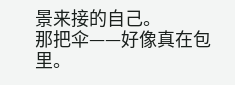景来接的自己。
那把伞——好像真在包里。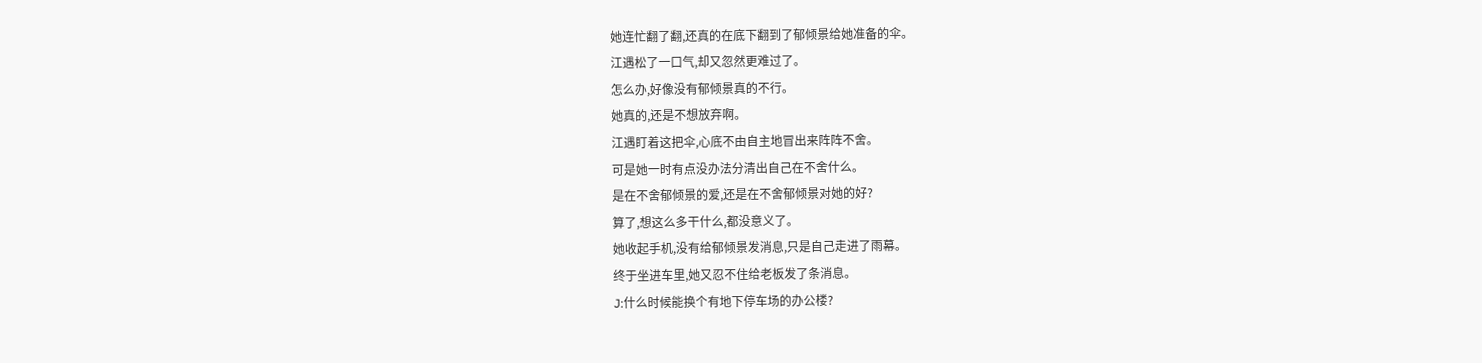她连忙翻了翻,还真的在底下翻到了郁倾景给她准备的伞。
江遇松了一口气,却又忽然更难过了。
怎么办,好像没有郁倾景真的不行。
她真的,还是不想放弃啊。
江遇盯着这把伞,心底不由自主地冒出来阵阵不舍。
可是她一时有点没办法分清出自己在不舍什么。
是在不舍郁倾景的爱,还是在不舍郁倾景对她的好?
算了,想这么多干什么,都没意义了。
她收起手机,没有给郁倾景发消息,只是自己走进了雨幕。
终于坐进车里,她又忍不住给老板发了条消息。
J:什么时候能换个有地下停车场的办公楼?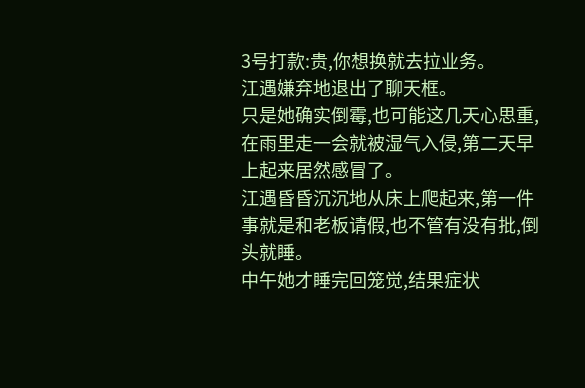3号打款:贵,你想换就去拉业务。
江遇嫌弃地退出了聊天框。
只是她确实倒霉,也可能这几天心思重,在雨里走一会就被湿气入侵,第二天早上起来居然感冒了。
江遇昏昏沉沉地从床上爬起来,第一件事就是和老板请假,也不管有没有批,倒头就睡。
中午她才睡完回笼觉,结果症状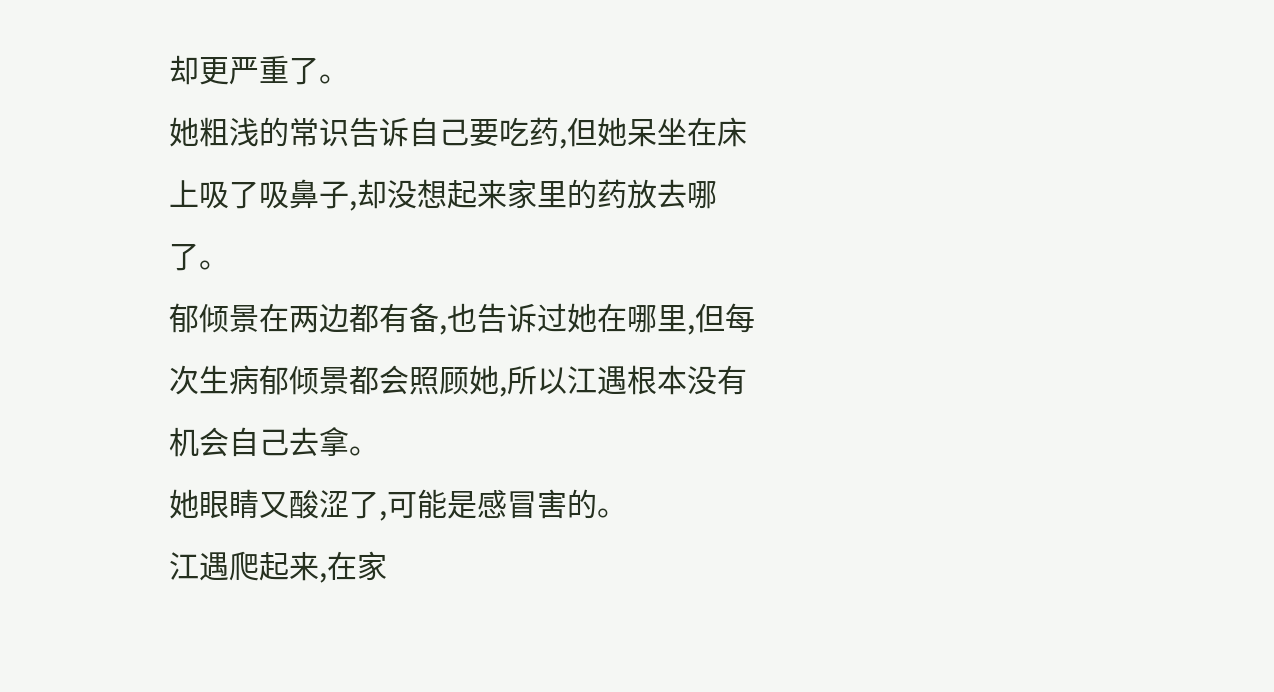却更严重了。
她粗浅的常识告诉自己要吃药,但她呆坐在床上吸了吸鼻子,却没想起来家里的药放去哪了。
郁倾景在两边都有备,也告诉过她在哪里,但每次生病郁倾景都会照顾她,所以江遇根本没有机会自己去拿。
她眼睛又酸涩了,可能是感冒害的。
江遇爬起来,在家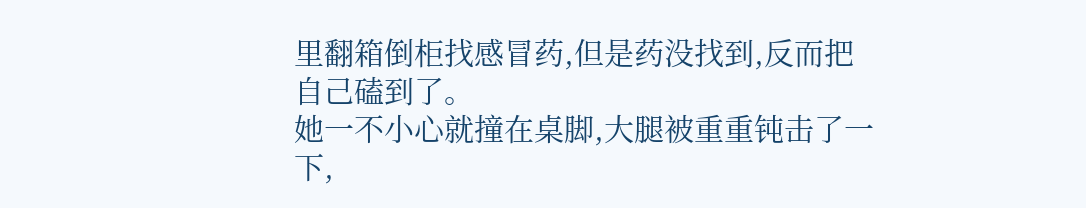里翻箱倒柜找感冒药,但是药没找到,反而把自己磕到了。
她一不小心就撞在桌脚,大腿被重重钝击了一下,